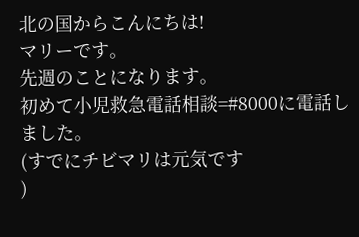北の国からこんにちは!
マリーです。
先週のことになります。
初めて小児救急電話相談=#8000に電話しました。
(すでにチビマリは元気です
)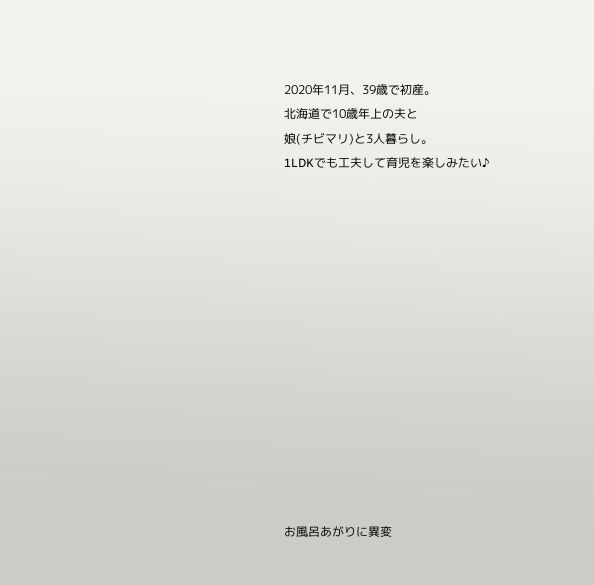2020年11月、39歳で初産。
北海道で10歳年上の夫と
娘(チビマリ)と3人暮らし。
1LDKでも工夫して育児を楽しみたい♪














お風呂あがりに異変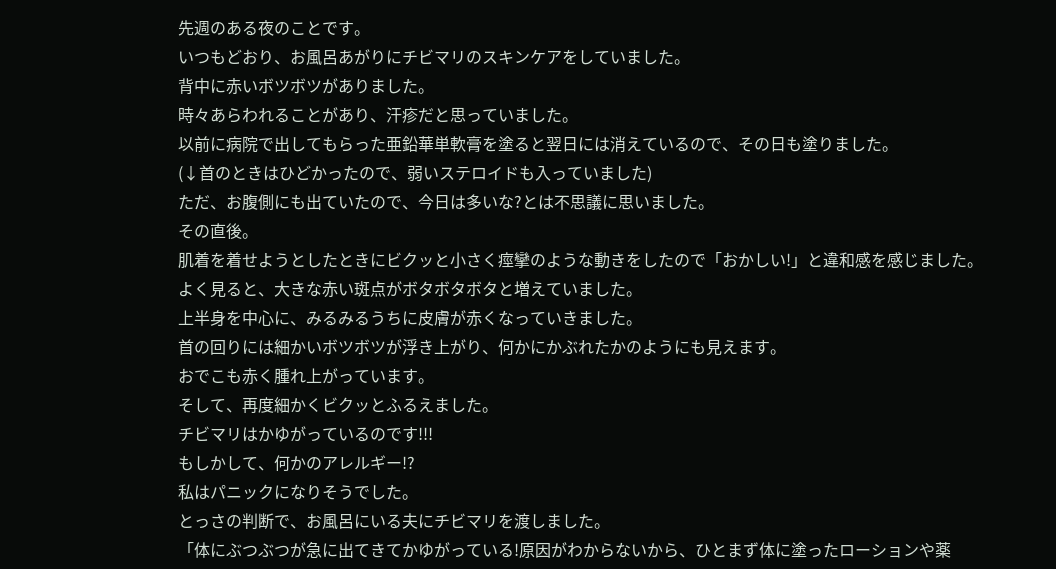先週のある夜のことです。
いつもどおり、お風呂あがりにチビマリのスキンケアをしていました。
背中に赤いボツボツがありました。
時々あらわれることがあり、汗疹だと思っていました。
以前に病院で出してもらった亜鉛華単軟膏を塗ると翌日には消えているので、その日も塗りました。
(↓首のときはひどかったので、弱いステロイドも入っていました)
ただ、お腹側にも出ていたので、今日は多いな?とは不思議に思いました。
その直後。
肌着を着せようとしたときにビクッと小さく痙攣のような動きをしたので「おかしい!」と違和感を感じました。
よく見ると、大きな赤い斑点がボタボタボタと増えていました。
上半身を中心に、みるみるうちに皮膚が赤くなっていきました。
首の回りには細かいボツボツが浮き上がり、何かにかぶれたかのようにも見えます。
おでこも赤く腫れ上がっています。
そして、再度細かくビクッとふるえました。
チビマリはかゆがっているのです!!!
もしかして、何かのアレルギー!?
私はパニックになりそうでした。
とっさの判断で、お風呂にいる夫にチビマリを渡しました。
「体にぶつぶつが急に出てきてかゆがっている!原因がわからないから、ひとまず体に塗ったローションや薬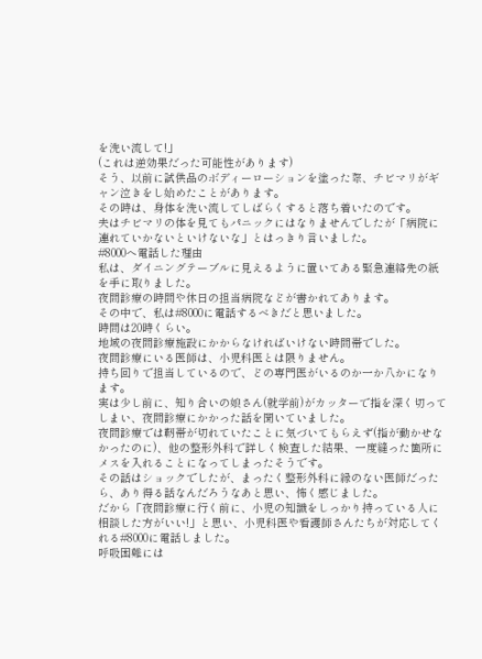を洗い流して!」
(これは逆効果だった可能性があります)
そう、以前に試供品のボディーローションを塗った際、チビマリがギャン泣きをし始めたことがあります。
その時は、身体を洗い流してしばらくすると落ち着いたのです。
夫はチビマリの体を見てもパニックにはなりませんでしたが「病院に連れていかないといけないな」とはっきり言いました。
#8000へ電話した理由
私は、ダイニングテーブルに見えるように置いてある緊急連絡先の紙を手に取りました。
夜間診療の時間や休日の担当病院などが書かれてあります。
その中で、私は#8000に電話するべきだと思いました。
時間は20時くらい。
地域の夜間診療施設にかからなければいけない時間帯でした。
夜間診療にいる医師は、小児科医とは限りません。
持ち回りで担当しているので、どの専門医がいるのか一か八かになります。
実は少し前に、知り合いの娘さん(就学前)がカッターで指を深く切ってしまい、夜間診療にかかった話を聞いていました。
夜間診療では靭帯が切れていたことに気づいてもらえず(指が動かせなかったのに)、他の整形外科で詳しく検査した結果、一度縫った箇所にメスを入れることになってしまったそうです。
その話はショックでしたが、まったく整形外科に縁のない医師だったら、あり得る話なんだろうなあと思い、怖く感じました。
だから「夜間診療に行く前に、小児の知識をしっかり持っている人に相談した方がいい!」と思い、小児科医や看護師さんたちが対応してくれる#8000に電話しました。
呼吸困難には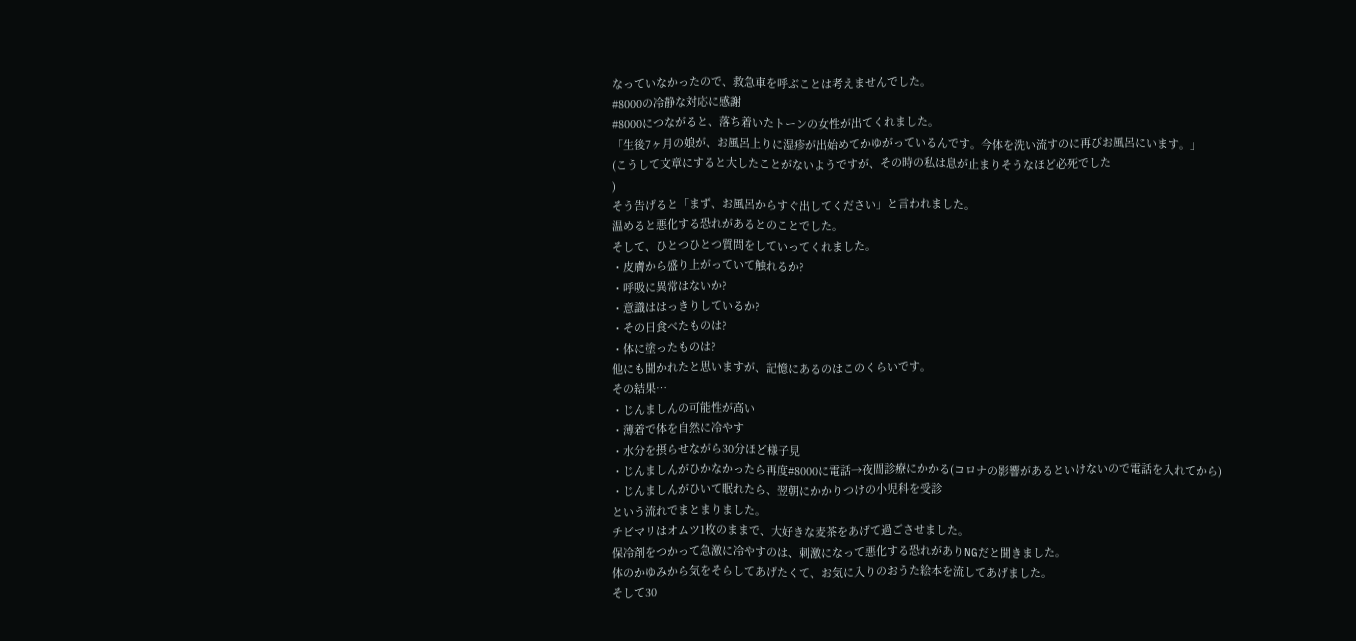なっていなかったので、救急車を呼ぶことは考えませんでした。
#8000の冷静な対応に感謝
#8000につながると、落ち着いたトーンの女性が出てくれました。
「生後7ヶ月の娘が、お風呂上りに湿疹が出始めてかゆがっているんです。今体を洗い流すのに再びお風呂にいます。」
(こうして文章にすると大したことがないようですが、その時の私は息が止まりそうなほど必死でした
)
そう告げると「まず、お風呂からすぐ出してください」と言われました。
温めると悪化する恐れがあるとのことでした。
そして、ひとつひとつ質問をしていってくれました。
・皮膚から盛り上がっていて触れるか?
・呼吸に異常はないか?
・意識ははっきりしているか?
・その日食べたものは?
・体に塗ったものは?
他にも聞かれたと思いますが、記憶にあるのはこのくらいです。
その結果…
・じんましんの可能性が高い
・薄着で体を自然に冷やす
・水分を摂らせながら30分ほど様子見
・じんましんがひかなかったら再度#8000に電話→夜間診療にかかる(コロナの影響があるといけないので電話を入れてから)
・じんましんがひいて眠れたら、翌朝にかかりつけの小児科を受診
という流れでまとまりました。
チビマリはオムツ1枚のままで、大好きな麦茶をあげて過ごさせました。
保冷剤をつかって急激に冷やすのは、刺激になって悪化する恐れがありNGだと聞きました。
体のかゆみから気をそらしてあげたくて、お気に入りのおうた絵本を流してあげました。
そして30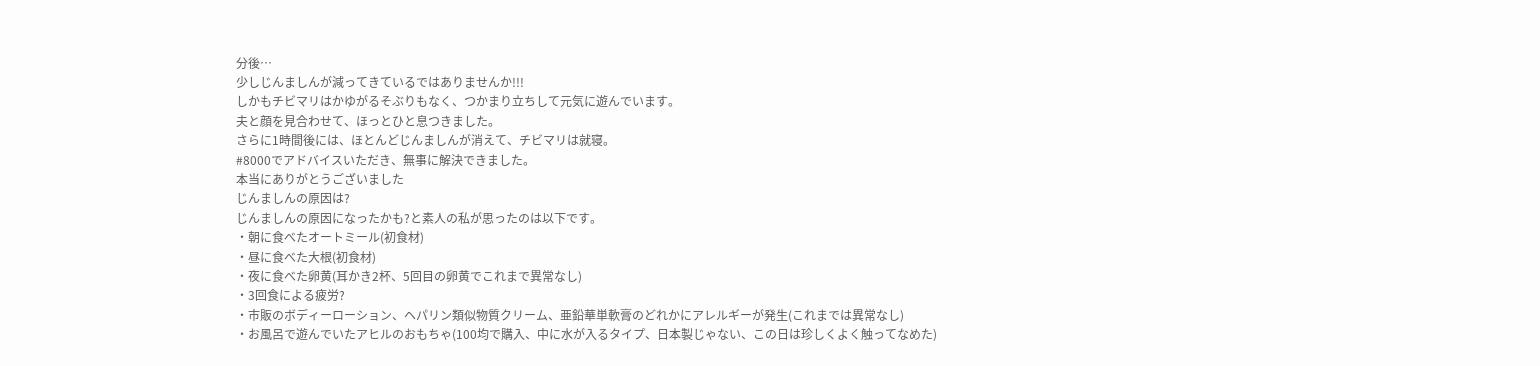分後…
少しじんましんが減ってきているではありませんか!!!
しかもチビマリはかゆがるそぶりもなく、つかまり立ちして元気に遊んでいます。
夫と顔を見合わせて、ほっとひと息つきました。
さらに1時間後には、ほとんどじんましんが消えて、チビマリは就寝。
#8000でアドバイスいただき、無事に解決できました。
本当にありがとうございました
じんましんの原因は?
じんましんの原因になったかも?と素人の私が思ったのは以下です。
・朝に食べたオートミール(初食材)
・昼に食べた大根(初食材)
・夜に食べた卵黄(耳かき2杯、5回目の卵黄でこれまで異常なし)
・3回食による疲労?
・市販のボディーローション、ヘパリン類似物質クリーム、亜鉛華単軟膏のどれかにアレルギーが発生(これまでは異常なし)
・お風呂で遊んでいたアヒルのおもちゃ(100均で購入、中に水が入るタイプ、日本製じゃない、この日は珍しくよく触ってなめた)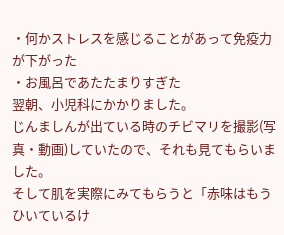・何かストレスを感じることがあって免疫力が下がった
・お風呂であたたまりすぎた
翌朝、小児科にかかりました。
じんましんが出ている時のチビマリを撮影(写真・動画)していたので、それも見てもらいました。
そして肌を実際にみてもらうと「赤味はもうひいているけ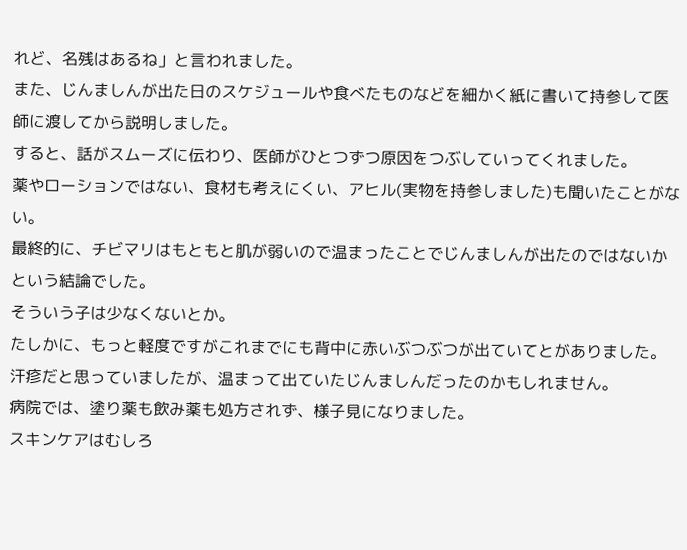れど、名残はあるね」と言われました。
また、じんましんが出た日のスケジュールや食べたものなどを細かく紙に書いて持参して医師に渡してから説明しました。
すると、話がスムーズに伝わり、医師がひとつずつ原因をつぶしていってくれました。
薬やローションではない、食材も考えにくい、アヒル(実物を持参しました)も聞いたことがない。
最終的に、チビマリはもともと肌が弱いので温まったことでじんましんが出たのではないかという結論でした。
そういう子は少なくないとか。
たしかに、もっと軽度ですがこれまでにも背中に赤いぶつぶつが出ていてとがありました。
汗疹だと思っていましたが、温まって出ていたじんましんだったのかもしれません。
病院では、塗り薬も飲み薬も処方されず、様子見になりました。
スキンケアはむしろ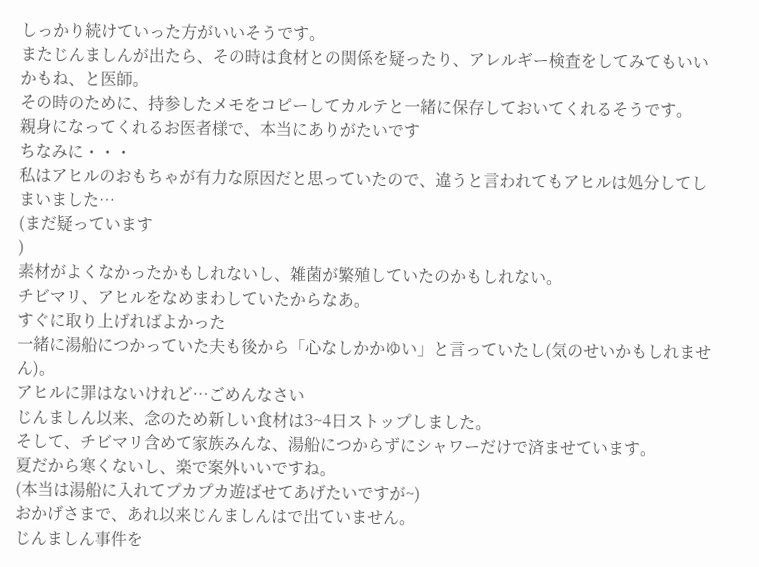しっかり続けていった方がいいそうです。
またじんましんが出たら、その時は食材との関係を疑ったり、アレルギー検査をしてみてもいいかもね、と医師。
その時のために、持参したメモをコピーしてカルテと一緒に保存しておいてくれるそうです。
親身になってくれるお医者様で、本当にありがたいです
ちなみに・・・
私はアヒルのおもちゃが有力な原因だと思っていたので、違うと言われてもアヒルは処分してしまいました…
(まだ疑っています
)
素材がよくなかったかもしれないし、雑菌が繁殖していたのかもしれない。
チビマリ、アヒルをなめまわしていたからなあ。
すぐに取り上げればよかった
一緒に湯船につかっていた夫も後から「心なしかかゆい」と言っていたし(気のせいかもしれません)。
アヒルに罪はないけれど…ごめんなさい
じんましん以来、念のため新しい食材は3~4日ストップしました。
そして、チビマリ含めて家族みんな、湯船につからずにシャワーだけで済ませています。
夏だから寒くないし、楽で案外いいですね。
(本当は湯船に入れてプカプカ遊ばせてあげたいですが~)
おかげさまで、あれ以来じんましんはで出ていません。
じんましん事件を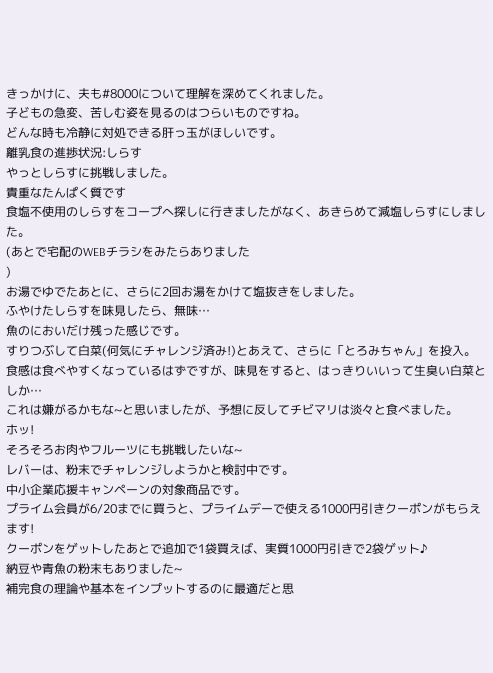きっかけに、夫も#8000について理解を深めてくれました。
子どもの急変、苦しむ姿を見るのはつらいものですね。
どんな時も冷静に対処できる肝っ玉がほしいです。
離乳食の進捗状況:しらす
やっとしらすに挑戦しました。
貴重なたんぱく質です
食塩不使用のしらすをコープへ探しに行きましたがなく、あきらめて減塩しらすにしました。
(あとで宅配のWEBチラシをみたらありました
)
お湯でゆでたあとに、さらに2回お湯をかけて塩抜きをしました。
ふやけたしらすを味見したら、無味…
魚のにおいだけ残った感じです。
すりつぶして白菜(何気にチャレンジ済み!)とあえて、さらに「とろみちゃん」を投入。
食感は食べやすくなっているはずですが、味見をすると、はっきりいいって生臭い白菜としか…
これは嫌がるかもな~と思いましたが、予想に反してチビマリは淡々と食べました。
ホッ!
そろそろお肉やフルーツにも挑戦したいな~
レバーは、粉末でチャレンジしようかと検討中です。
中小企業応援キャンペーンの対象商品です。
プライム会員が6/20までに買うと、プライムデーで使える1000円引きクーポンがもらえます!
クーポンをゲットしたあとで追加で1袋買えば、実質1000円引きで2袋ゲット♪
納豆や青魚の粉末もありました~
補完食の理論や基本をインプットするのに最適だと思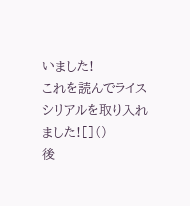いました!
これを読んでライスシリアルを取り入れました![]()
後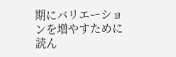期にバリエーションを増やすために読ん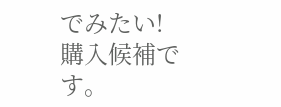でみたい!購入候補です。